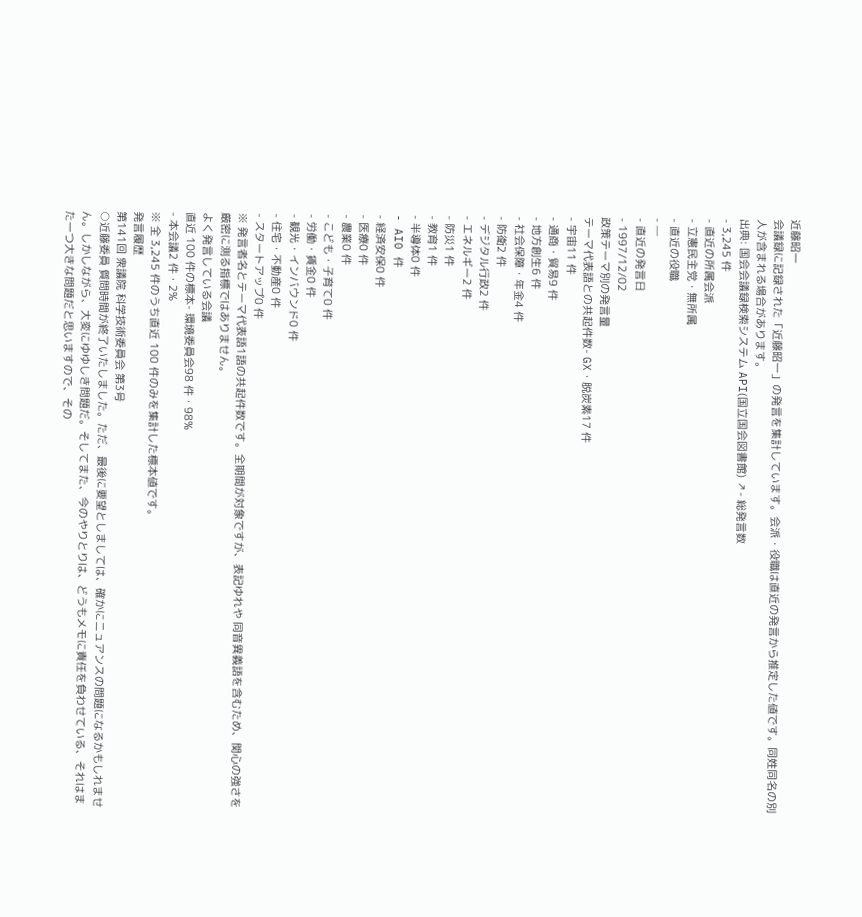近藤昭一
会議録に記録された「近藤昭一」の発言を集計しています。会派・役職は直近の発言から推定した値です。同姓同名の別人が含まれる場合があります。
出典: 国会会議録検索システム API(国立国会図書館) ↗- 総発言数
- 3,245 件
- 直近の所属会派
- 立憲民主党・無所属
- 直近の役職
- —
- 直近の発言日
- 1997/12/02
政策テーマ別の発言量
テーマ代表語との共起件数- GX・脱炭素17 件
- 宇宙11 件
- 通商・貿易9 件
- 地方創生6 件
- 社会保障・年金4 件
- 防衛2 件
- デジタル行政2 件
- エネルギー2 件
- 防災1 件
- 教育1 件
- 半導体0 件
- AI0 件
- 経済安保0 件
- 医療0 件
- 農業0 件
- こども・子育て0 件
- 労働・賃金0 件
- 観光・インバウンド0 件
- 住宅・不動産0 件
- スタートアップ0 件
※ 発言者名とテーマ代表語1語の共起件数です。全期間が対象ですが、表記ゆれや 同音異義語を含むため、関心の強さを厳密に測る指標ではありません。
よく発言している会議
直近 100 件の標本- 環境委員会98 件・98%
- 本会議2 件・2%
※ 全 3,245 件のうち直近 100 件のみを集計した標本値です。
発言履歴
第141回 衆議院 科学技術委員会 第3号
○近藤委員 質問時間が終了いたしました。ただ、最後に要望としましては、確かにニュアンスの問題になるかもしれません。しかしながら、大変にゆゆしき問題だ。そしてまた、今のやりとりは、どうもメモに責任を負わせている、それはまた一つ大きな問題だと思いますので、その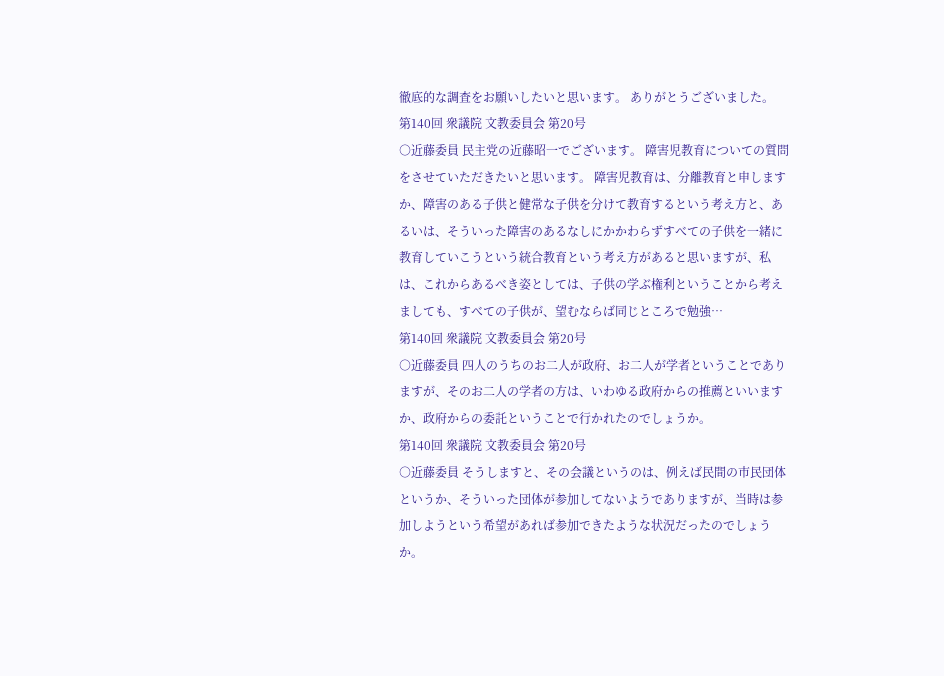徹底的な調査をお願いしたいと思います。 ありがとうございました。
第140回 衆議院 文教委員会 第20号
○近藤委員 民主党の近藤昭一でございます。 障害児教育についての質問をさせていただきたいと思います。 障害児教育は、分離教育と申しますか、障害のある子供と健常な子供を分けて教育するという考え方と、あるいは、そういった障害のあるなしにかかわらずすべての子供を一緒に教育していこうという統合教育という考え方があると思いますが、私は、これからあるべき姿としては、子供の学ぶ権利ということから考えましても、すべての子供が、望むならば同じところで勉強…
第140回 衆議院 文教委員会 第20号
○近藤委員 四人のうちのお二人が政府、お二人が学者ということでありますが、そのお二人の学者の方は、いわゆる政府からの推薦といいますか、政府からの委託ということで行かれたのでしょうか。
第140回 衆議院 文教委員会 第20号
○近藤委員 そうしますと、その会議というのは、例えば民間の市民団体というか、そういった団体が参加してないようでありますが、当時は参加しようという希望があれば参加できたような状況だったのでしょうか。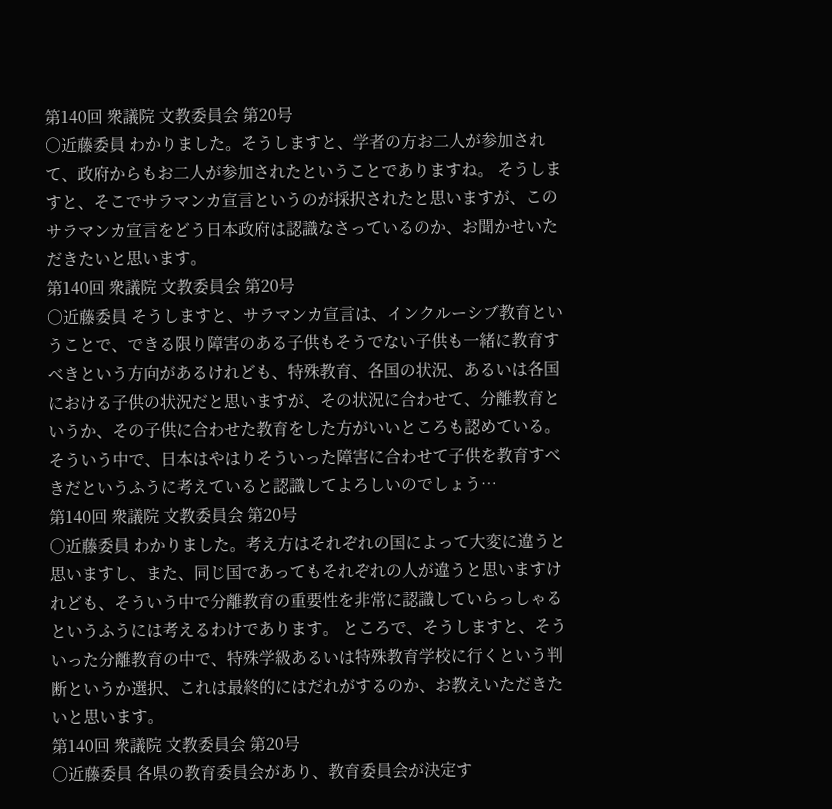第140回 衆議院 文教委員会 第20号
○近藤委員 わかりました。そうしますと、学者の方お二人が参加されて、政府からもお二人が参加されたということでありますね。 そうしますと、そこでサラマンカ宣言というのが採択されたと思いますが、このサラマンカ宣言をどう日本政府は認識なさっているのか、お聞かせいただきたいと思います。
第140回 衆議院 文教委員会 第20号
○近藤委員 そうしますと、サラマンカ宣言は、インクルーシブ教育ということで、できる限り障害のある子供もそうでない子供も一緒に教育すべきという方向があるけれども、特殊教育、各国の状況、あるいは各国における子供の状況だと思いますが、その状況に合わせて、分離教育というか、その子供に合わせた教育をした方がいいところも認めている。そういう中で、日本はやはりそういった障害に合わせて子供を教育すべきだというふうに考えていると認識してよろしいのでしょう…
第140回 衆議院 文教委員会 第20号
○近藤委員 わかりました。考え方はそれぞれの国によって大変に違うと思いますし、また、同じ国であってもそれぞれの人が違うと思いますけれども、そういう中で分離教育の重要性を非常に認識していらっしゃるというふうには考えるわけであります。 ところで、そうしますと、そういった分離教育の中で、特殊学級あるいは特殊教育学校に行くという判断というか選択、これは最終的にはだれがするのか、お教えいただきたいと思います。
第140回 衆議院 文教委員会 第20号
○近藤委員 各県の教育委員会があり、教育委員会が決定す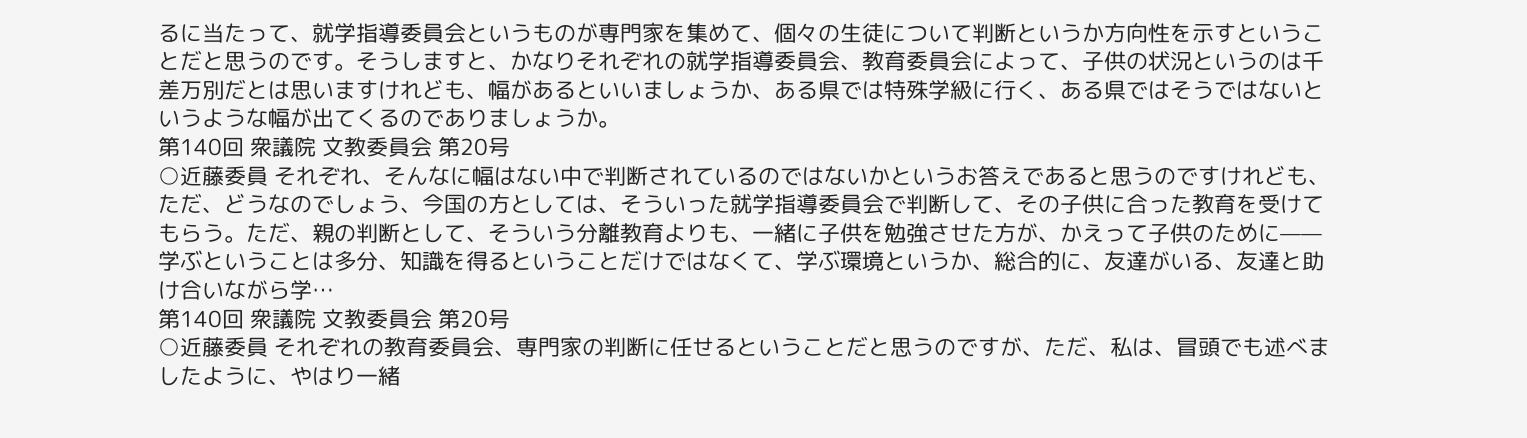るに当たって、就学指導委員会というものが専門家を集めて、個々の生徒について判断というか方向性を示すということだと思うのです。そうしますと、かなりそれぞれの就学指導委員会、教育委員会によって、子供の状況というのは千差万別だとは思いますけれども、幅があるといいましょうか、ある県では特殊学級に行く、ある県ではそうではないというような幅が出てくるのでありましょうか。
第140回 衆議院 文教委員会 第20号
○近藤委員 それぞれ、そんなに幅はない中で判断されているのではないかというお答えであると思うのですけれども、ただ、どうなのでしょう、今国の方としては、そういった就学指導委員会で判断して、その子供に合った教育を受けてもらう。ただ、親の判断として、そういう分離教育よりも、一緒に子供を勉強させた方が、かえって子供のために——学ぶということは多分、知識を得るということだけではなくて、学ぶ環境というか、総合的に、友達がいる、友達と助け合いながら学…
第140回 衆議院 文教委員会 第20号
○近藤委員 それぞれの教育委員会、専門家の判断に任せるということだと思うのですが、ただ、私は、冒頭でも述べましたように、やはり一緒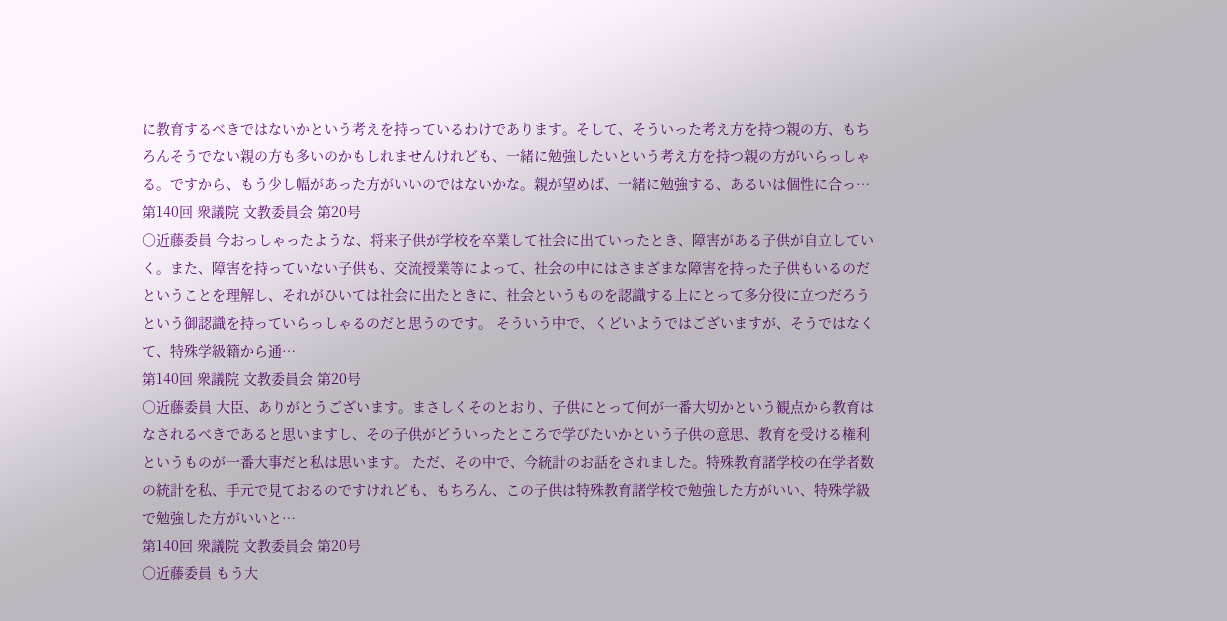に教育するべきではないかという考えを持っているわけであります。そして、そういった考え方を持つ親の方、もちろんそうでない親の方も多いのかもしれませんけれども、一緒に勉強したいという考え方を持つ親の方がいらっしゃる。ですから、もう少し幅があった方がいいのではないかな。親が望めば、一緒に勉強する、あるいは個性に合っ…
第140回 衆議院 文教委員会 第20号
○近藤委員 今おっしゃったような、将来子供が学校を卒業して社会に出ていったとき、障害がある子供が自立していく。また、障害を持っていない子供も、交流授業等によって、社会の中にはさまざまな障害を持った子供もいるのだということを理解し、それがひいては社会に出たときに、社会というものを認識する上にとって多分役に立つだろうという御認識を持っていらっしゃるのだと思うのです。 そういう中で、くどいようではございますが、そうではなくて、特殊学級籍から通…
第140回 衆議院 文教委員会 第20号
○近藤委員 大臣、ありがとうございます。まさしくそのとおり、子供にとって何が一番大切かという観点から教育はなされるべきであると思いますし、その子供がどういったところで学びたいかという子供の意思、教育を受ける権利というものが一番大事だと私は思います。 ただ、その中で、今統計のお話をされました。特殊教育諸学校の在学者数の統計を私、手元で見ておるのですけれども、もちろん、この子供は特殊教育諸学校で勉強した方がいい、特殊学級で勉強した方がいいと…
第140回 衆議院 文教委員会 第20号
○近藤委員 もう大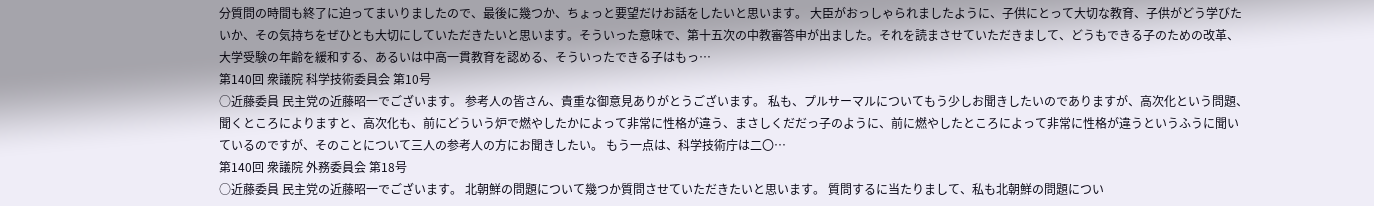分質問の時間も終了に迫ってまいりましたので、最後に幾つか、ちょっと要望だけお話をしたいと思います。 大臣がおっしゃられましたように、子供にとって大切な教育、子供がどう学びたいか、その気持ちをぜひとも大切にしていただきたいと思います。そういった意味で、第十五次の中教審答申が出ました。それを読まさせていただきまして、どうもできる子のための改革、大学受験の年齢を緩和する、あるいは中高一貫教育を認める、そういったできる子はもっ…
第140回 衆議院 科学技術委員会 第10号
○近藤委員 民主党の近藤昭一でございます。 参考人の皆さん、貴重な御意見ありがとうございます。 私も、プルサーマルについてもう少しお聞きしたいのでありますが、高次化という問題、聞くところによりますと、高次化も、前にどういう炉で燃やしたかによって非常に性格が違う、まさしくだだっ子のように、前に燃やしたところによって非常に性格が違うというふうに聞いているのですが、そのことについて三人の参考人の方にお聞きしたい。 もう一点は、科学技術庁は二〇…
第140回 衆議院 外務委員会 第18号
○近藤委員 民主党の近藤昭一でございます。 北朝鮮の問題について幾つか質問させていただきたいと思います。 質問するに当たりまして、私も北朝鮮の問題につい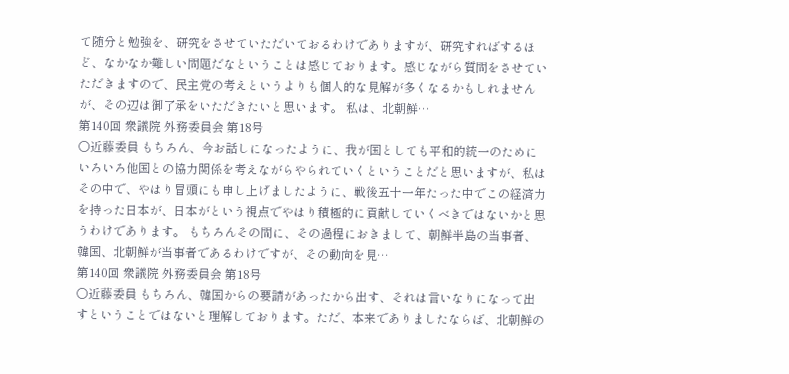て随分と勉強を、研究をさせていただいておるわけでありますが、研究すればするほど、なかなか難しい問題だなということは感じております。感じながら質問をさせていただきますので、民主党の考えというよりも個人的な見解が多くなるかもしれませんが、その辺は御了承をいただきたいと思います。 私は、北朝鮮…
第140回 衆議院 外務委員会 第18号
○近藤委員 もちろん、今お話しになったように、我が国としても平和的統一のためにいろいろ他国との協力関係を考えながらやられていくということだと思いますが、私はその中で、やはり冒頭にも申し上げましたように、戦後五十一年たった中でこの経済力を持った日本が、日本がという視点でやはり積極的に貢献していくべきではないかと思うわけであります。 もちろんその間に、その過程におきまして、朝鮮半島の当事者、韓国、北朝鮮が当事者であるわけですが、その動向を見…
第140回 衆議院 外務委員会 第18号
○近藤委員 もちろん、韓国からの要請があったから出す、それは言いなりになって出すということではないと理解しております。ただ、本来でありましたならば、北朝鮮の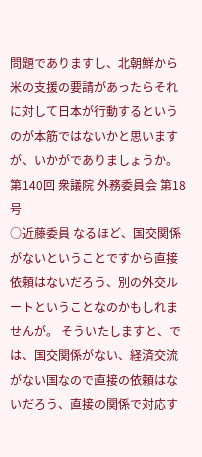問題でありますし、北朝鮮から米の支援の要請があったらそれに対して日本が行動するというのが本筋ではないかと思いますが、いかがでありましょうか。
第140回 衆議院 外務委員会 第18号
○近藤委員 なるほど、国交関係がないということですから直接依頼はないだろう、別の外交ルートということなのかもしれませんが。 そういたしますと、では、国交関係がない、経済交流がない国なので直接の依頼はないだろう、直接の関係で対応す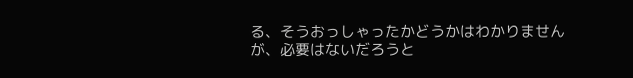る、そうおっしゃったかどうかはわかりませんが、必要はないだろうと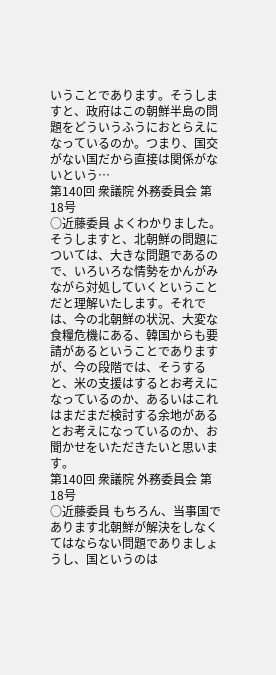いうことであります。そうしますと、政府はこの朝鮮半島の問題をどういうふうにおとらえになっているのか。つまり、国交がない国だから直接は関係がないという…
第140回 衆議院 外務委員会 第18号
○近藤委員 よくわかりました。 そうしますと、北朝鮮の問題については、大きな問題であるので、いろいろな情勢をかんがみながら対処していくということだと理解いたします。それでは、今の北朝鮮の状況、大変な食糧危機にある、韓国からも要請があるということでありますが、今の段階では、そうすると、米の支援はするとお考えになっているのか、あるいはこれはまだまだ検討する余地があるとお考えになっているのか、お聞かせをいただきたいと思います。
第140回 衆議院 外務委員会 第18号
○近藤委員 もちろん、当事国であります北朝鮮が解決をしなくてはならない問題でありましょうし、国というのは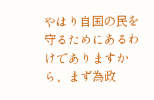やはり自国の民を守るためにあるわけでありますから、まず為政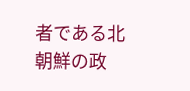者である北朝鮮の政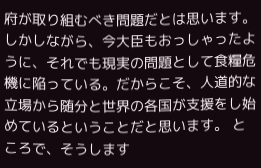府が取り組むべき問題だとは思います。しかしながら、今大臣もおっしゃったように、それでも現実の問題として食糧危機に陥っている。だからこそ、人道的な立場から随分と世界の各国が支援をし始めているということだと思います。 ところで、そうします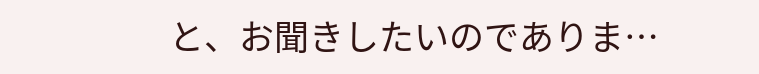と、お聞きしたいのでありま…